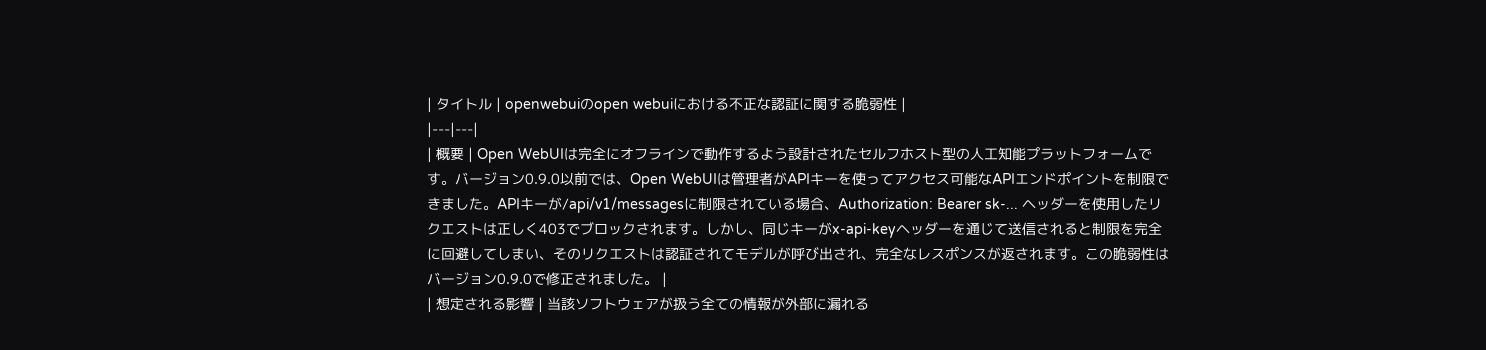| タイトル | openwebuiのopen webuiにおける不正な認証に関する脆弱性 |
|---|---|
| 概要 | Open WebUIは完全にオフラインで動作するよう設計されたセルフホスト型の人工知能プラットフォームです。バージョン0.9.0以前では、Open WebUIは管理者がAPIキーを使ってアクセス可能なAPIエンドポイントを制限できました。APIキーが/api/v1/messagesに制限されている場合、Authorization: Bearer sk-... ヘッダーを使用したリクエストは正しく403でブロックされます。しかし、同じキーがx-api-keyヘッダーを通じて送信されると制限を完全に回避してしまい、そのリクエストは認証されてモデルが呼び出され、完全なレスポンスが返されます。この脆弱性はバージョン0.9.0で修正されました。 |
| 想定される影響 | 当該ソフトウェアが扱う全ての情報が外部に漏れる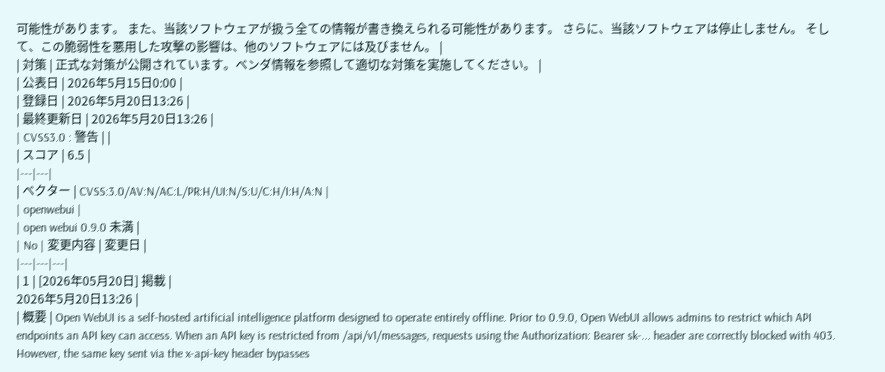可能性があります。 また、当該ソフトウェアが扱う全ての情報が書き換えられる可能性があります。 さらに、当該ソフトウェアは停止しません。 そして、この脆弱性を悪用した攻撃の影響は、他のソフトウェアには及びません。 |
| 対策 | 正式な対策が公開されています。ベンダ情報を参照して適切な対策を実施してください。 |
| 公表日 | 2026年5月15日0:00 |
| 登録日 | 2026年5月20日13:26 |
| 最終更新日 | 2026年5月20日13:26 |
| CVSS3.0 : 警告 | |
| スコア | 6.5 |
|---|---|
| ベクター | CVSS:3.0/AV:N/AC:L/PR:H/UI:N/S:U/C:H/I:H/A:N |
| openwebui |
| open webui 0.9.0 未満 |
| No | 変更内容 | 変更日 |
|---|---|---|
| 1 | [2026年05月20日] 掲載 |
2026年5月20日13:26 |
| 概要 | Open WebUI is a self-hosted artificial intelligence platform designed to operate entirely offline. Prior to 0.9.0, Open WebUI allows admins to restrict which API endpoints an API key can access. When an API key is restricted from /api/v1/messages, requests using the Authorization: Bearer sk-... header are correctly blocked with 403. However, the same key sent via the x-api-key header bypasses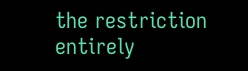the restriction entirely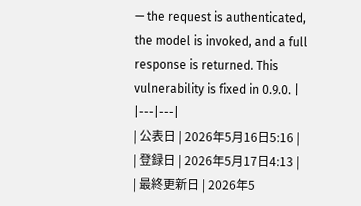— the request is authenticated, the model is invoked, and a full response is returned. This vulnerability is fixed in 0.9.0. |
|---|---|
| 公表日 | 2026年5月16日5:16 |
| 登録日 | 2026年5月17日4:13 |
| 最終更新日 | 2026年5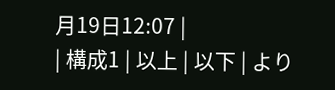月19日12:07 |
| 構成1 | 以上 | 以下 | より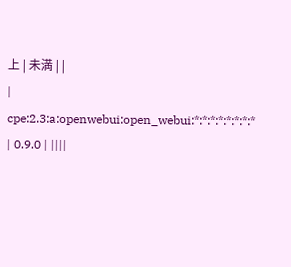上 | 未満 | |
| cpe:2.3:a:openwebui:open_webui:*:*:*:*:*:*:*:* | 0.9.0 | ||||